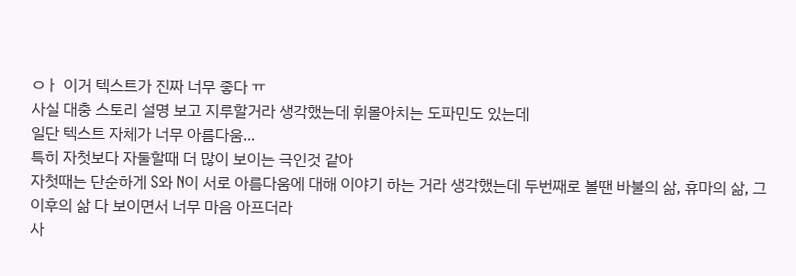ㅇㅏ 이거 텍스트가 진짜 너무 좋다 ㅠ
사실 대충 스토리 설명 보고 지루할거라 생각했는데 휘몰아치는 도파민도 있는데
일단 텍스트 자체가 너무 아름다움...
특히 자첫보다 자둘할때 더 많이 보이는 극인것 같아
자첫때는 단순하게 S와 N이 서로 아름다움에 대해 이야기 하는 거라 생각했는데 두번째로 볼땐 바불의 삶, 휴마의 삶, 그 이후의 삶 다 보이면서 너무 마음 아프더라
사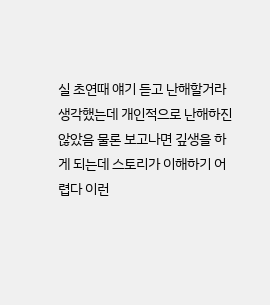실 초연때 얘기 듣고 난해할거라 생각했는데 개인적으로 난해하진 않았음 물론 보고나면 깊생을 하게 되는데 스토리가 이해하기 어렵다 이런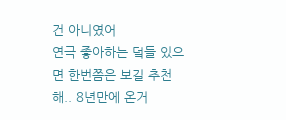건 아니였어
연극 좋아하는 덬들 있으면 한번쯤은 보길 추천해.. 8년만에 온거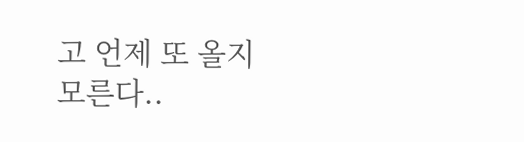고 언제 또 올지 모른다..